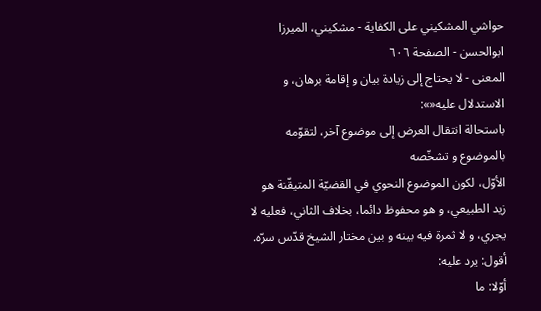حواشي المشكيني علی الكفاية - مشکیني، الميرزا ابوالحسن - الصفحة ٦٠٦
المعنى - لا يحتاج إلى زيادة بيان و إقامة برهان، و الاستدلال عليه«»:
باستحالة انتقال العرض إلى موضوع آخر، لتقوّمه بالموضوع و تشخّصه
الأوّل، لكون الموضوع النحوي في القضيّة المتيقّنة هو زيد الطبيعي، و هو محفوظ دائما، بخلاف الثاني، فعليه لا يجري، و لا ثمرة فيه بينه و بين مختار الشيخ قدّس سرّه.
أقول: يرد عليه:
أوّلا: ما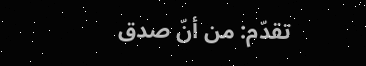تقدّم: من أنّ صدق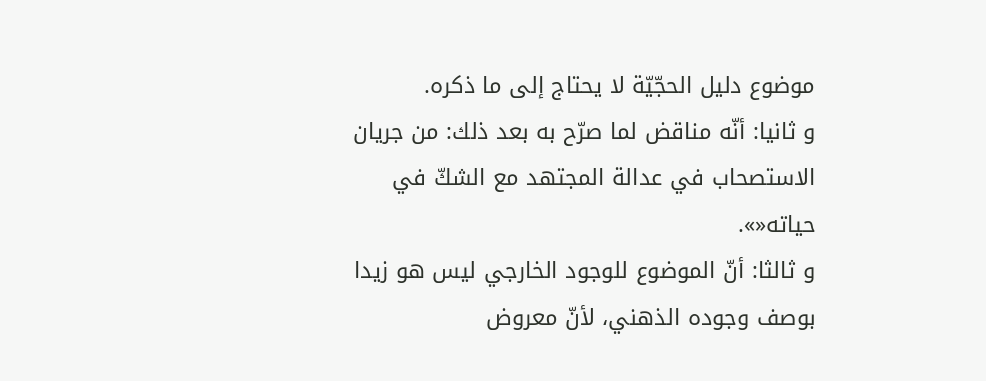موضوع دليل الحجّيّة لا يحتاج إلى ما ذكره.
و ثانيا: أنّه مناقض لما صرّح به بعد ذلك: من جريان الاستصحاب في عدالة المجتهد مع الشكّ في حياته«».
و ثالثا: أنّ الموضوع للوجود الخارجي ليس هو زيدا بوصف وجوده الذهني، لأنّ معروض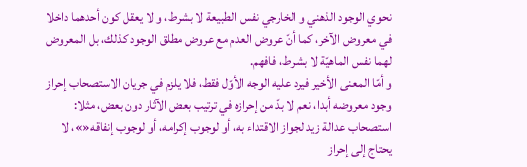نحوي الوجود الذهني و الخارجي نفس الطبيعة لا بشرط، و لا يعقل كون أحدهما داخلا في معروض الآخر، كما أنّ عروض العدم مع عروض مطلق الوجود كذلك، بل المعروض لهما نفس الماهيّة لا بشرط، فافهم.
و أمّا المعنى الأخير فيرد عليه الوجه الأوّل فقط، فلا يلزم في جريان الاستصحاب إحراز وجود معروضه أبدا، نعم لا بدّ من إحرازه في ترتيب بعض الآثار دون بعض، مثلا: استصحاب عدالة زيد لجواز الاقتداء به، أو لوجوب إكرامه، أو لوجوب إنفاقه«»، لا يحتاج إلى إحراز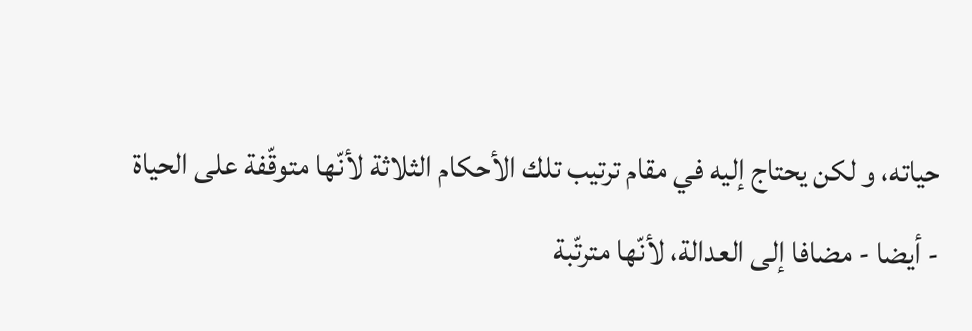حياته، و لكن يحتاج إليه في مقام ترتيب تلك الأحكام الثلاثة لأنّها متوقّفة على الحياة - أيضا - مضافا إلى العدالة، لأنّها مترتّبة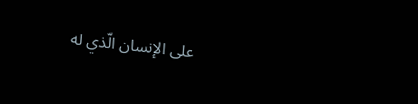على الإنسان الّذي له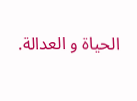الحياة و العدالة.